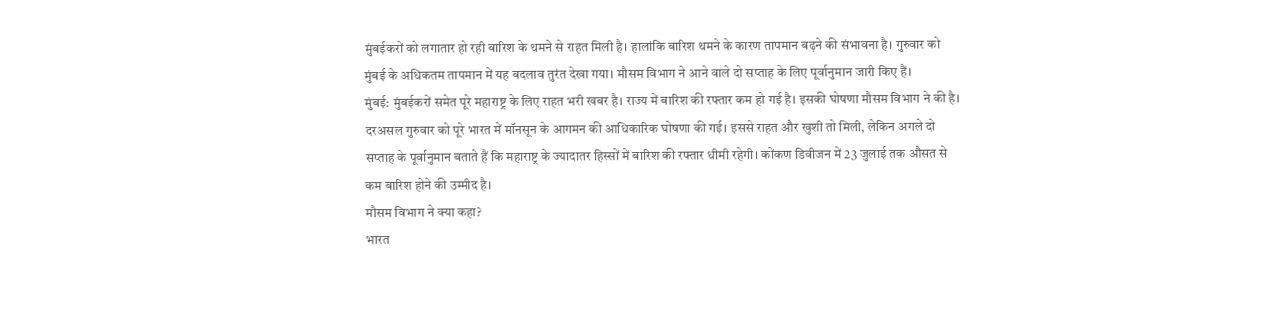मुंबईकरों को लगातार हो रही बारिश के थमने से राहत मिली है। हालांकि बारिश थमने के कारण तापमान बढ़ने की संभावना है। गुरुवार को मुंबई के अधिकतम तापमान में यह बदलाव तुरंत देखा गया। मौसम विभाग ने आने वाले दो सप्ताह के लिए पूर्वानुमान जारी किए हैं।
मुंबई: मुंबईकरों समेत पूरे महाराष्ट्र के लिए राहत भरी खबर है। राज्य में बारिश की रफ्तार कम हो गई है। इसकी घोषणा मौसम विभाग ने की है। दरअसल गुरुवार को पूरे भारत में मॉनसून के आगमन की आधिकारिक घोषणा की गई। इससे राहत और खुशी तो मिली, लेकिन अगले दो सप्ताह के पूर्वानुमान बताते हैं कि महाराष्ट्र के ज्यादातर हिस्सों में बारिश की रफ्तार धीमी रहेगी। कोंकण डिवीजन में 23 जुलाई तक औसत से कम बारिश होने की उम्मीद है।
मौसम विभाग ने क्या कहा?
भारत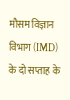मौसम विज्ञान विभाग (IMD) के दो सप्ताह के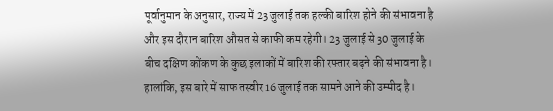पूर्वानुमान के अनुसार, राज्य में 23 जुलाई तक हल्की बारिश होने की संभावना है और इस दौरान बारिश औसत से काफी कम रहेगी। 23 जुलाई से 30 जुलाई के बीच दक्षिण कोंकण के कुछ इलाकों में बारिश की रफ्तार बढ़ने की संभावना है। हालांकि, इस बारे में साफ तस्वीर 16 जुलाई तक सामने आने की उम्मीद है।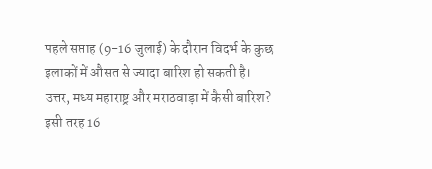पहले सप्ताह (9-16 जुलाई) के दौरान विदर्भ के कुछ इलाकों में औसत से ज्यादा बारिश हो सकती है।
उत्तर, मध्य महाराष्ट्र और मराठवाड़ा में कैसी बारिश?
इसी तरह 16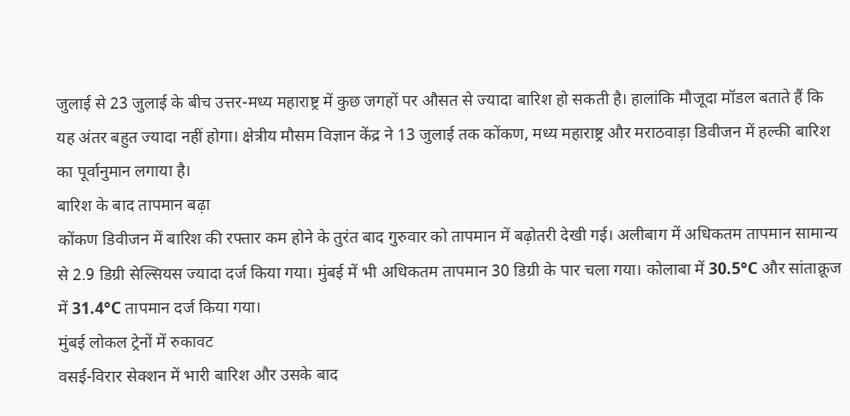जुलाई से 23 जुलाई के बीच उत्तर-मध्य महाराष्ट्र में कुछ जगहों पर औसत से ज्यादा बारिश हो सकती है। हालांकि मौजूदा मॉडल बताते हैं कि यह अंतर बहुत ज्यादा नहीं होगा। क्षेत्रीय मौसम विज्ञान केंद्र ने 13 जुलाई तक कोंकण, मध्य महाराष्ट्र और मराठवाड़ा डिवीजन में हल्की बारिश का पूर्वानुमान लगाया है।
बारिश के बाद तापमान बढ़ा
कोंकण डिवीजन में बारिश की रफ्तार कम होने के तुरंत बाद गुरुवार को तापमान में बढ़ोतरी देखी गई। अलीबाग में अधिकतम तापमान सामान्य से 2.9 डिग्री सेल्सियस ज्यादा दर्ज किया गया। मुंबई में भी अधिकतम तापमान 30 डिग्री के पार चला गया। कोलाबा में 30.5°C और सांताक्रूज में 31.4°C तापमान दर्ज किया गया।
मुंबई लोकल ट्रेनों में रुकावट
वसई-विरार सेक्शन में भारी बारिश और उसके बाद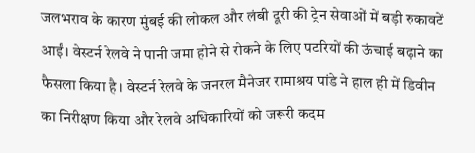जलभराव के कारण मुंबई की लोकल और लंबी दूरी की ट्रेन सेवाओं में बड़ी रुकावटें आईं। वेस्टर्न रेलवे ने पानी जमा होने से रोकने के लिए पटरियों की ऊंचाई बढ़ाने का फैसला किया है। वेस्टर्न रेलवे के जनरल मैनेजर रामाश्रय पांडे ने हाल ही में डिवीन का निरीक्षण किया और रेलवे अधिकारियों को जरूरी कदम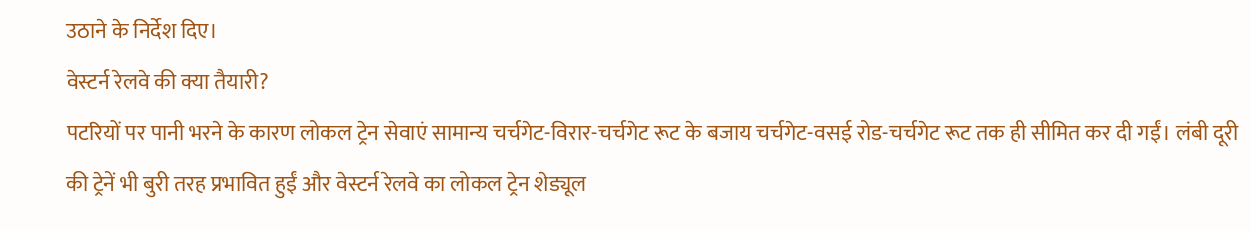उठाने के निर्देश दिए।
वेस्टर्न रेलवे की क्या तैयारी?
पटरियों पर पानी भरने के कारण लोकल ट्रेन सेवाएं सामान्य चर्चगेट-विरार-चर्चगेट रूट के बजाय चर्चगेट-वसई रोड-चर्चगेट रूट तक ही सीमित कर दी गईं। लंबी दूरी की ट्रेनें भी बुरी तरह प्रभावित हुईं और वेस्टर्न रेलवे का लोकल ट्रेन शेड्यूल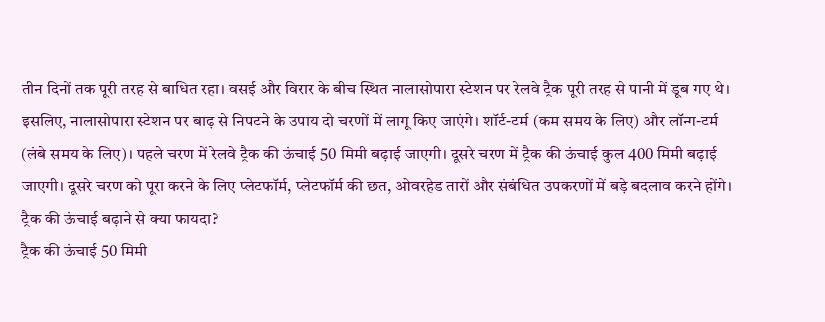तीन दिनों तक पूरी तरह से बाधित रहा। वसई और विरार के बीच स्थित नालासोपारा स्टेशन पर रेलवे ट्रैक पूरी तरह से पानी में डूब गए थे। इसलिए, नालासोपारा स्टेशन पर बाढ़ से निपटने के उपाय दो चरणों में लागू किए जाएंगे। शॉर्ट-टर्म (कम समय के लिए) और लॉन्ग-टर्म (लंबे समय के लिए)। पहले चरण में रेलवे ट्रैक की ऊंचाई 50 मिमी बढ़ाई जाएगी। दूसरे चरण में ट्रैक की ऊंचाई कुल 400 मिमी बढ़ाई जाएगी। दूसरे चरण को पूरा करने के लिए प्लेटफॉर्म, प्लेटफॉर्म की छत, ओवरहेड तारों और संबंधित उपकरणों में बड़े बदलाव करने होंगे।
ट्रैक की ऊंचाई बढ़ाने से क्या फायदा?
ट्रैक की ऊंचाई 50 मिमी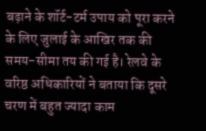बढ़ाने के शॉर्ट-टर्म उपाय को पूरा करने के लिए जुलाई के आखिर तक की समय-सीमा तय की गई है। रेलवे के वरिष्ठ अधिकारियों ने बताया कि दूसरे चरण में बहुत ज्यादा काम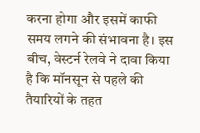करना होगा और इसमें काफी समय लगने की संभावना है। इस बीच, वेस्टर्न रेलवे ने दावा किया है कि मॉनसून से पहले की तैयारियों के तहत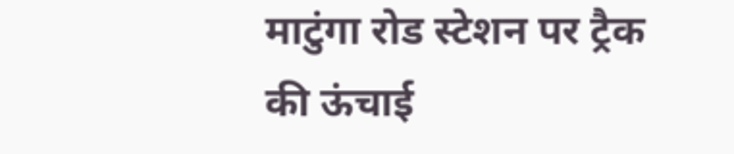माटुंगा रोड स्टेशन पर ट्रैक की ऊंचाई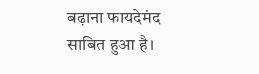बढ़ाना फायदेमंद साबित हुआ है।